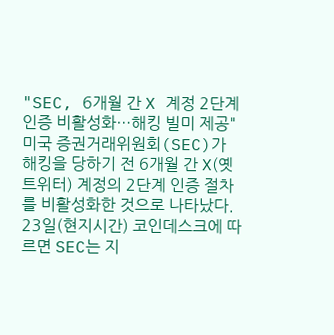"SEC, 6개월 간 X 계정 2단계 인증 비활성화…해킹 빌미 제공"
미국 증권거래위원회(SEC)가 해킹을 당하기 전 6개월 간 X(옛 트위터) 계정의 2단계 인증 절차를 비활성화한 것으로 나타났다. 23일(현지시간) 코인데스크에 따르면 SEC는 지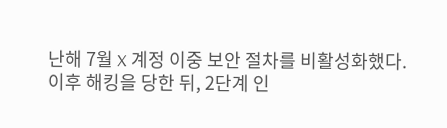난해 7월 X 계정 이중 보안 절차를 비활성화했다. 이후 해킹을 당한 뒤, 2단계 인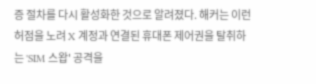증 절차를 다시 활성화한 것으로 알려졌다. 해커는 이런 허점을 노려 X 계정과 연결된 휴대폰 제어권을 탈취하는 'SIM 스왑' 공격을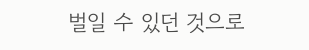벌일 수 있던 것으로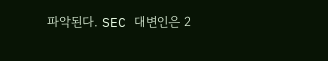파악된다. SEC 대변인은 2